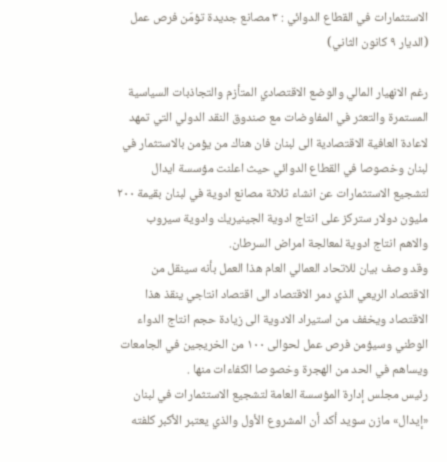الاستثمارات في القطاع الدوائي : ٣ مصانع جديدة تؤمّن فرص عمل (الديار ٩ كانون الثاني)

رغم الانهيار المالي والوضع الاقتصادي المتأزم والتجاذبات السياسية المستمرة والتعثر في المفاوضات مع صندوق النقد الدولي التي تمهد لاعادة العافية الاقتصادية الى لبنان فان هناك من يؤمن بالاستثمار في لبنان وخصوصا في القطاع الدوائي حيث اعلنت مؤسسة ايدال لتشجيع الاستثمارات عن انشاء ثلاثة مصانع ادوية في لبنان بقيمة ٢٠٠ مليون دولار ستركز على انتاج ادوية الجينيريك وادوية سيروب والاهم انتاج ادوية لمعالجة امراض السرطان.
وقد وصف بيان للاتحاد العمالي العام هذا العمل بأنه سينقل من الاقتصاد الريعي الذي دمر الاقتصاد الى اقتصاد انتاجي ينقذ هذا الاقتصاد ويخفف من استيراد الادوية الى زيادة حجم انتاج الدواء الوطني وسيؤمن فرص عمل لحوالى ١٠٠ من الخريجين في الجامعات ويساهم في الحد من الهجرة وخصوصا الكفاءات منها .
رئيس مجلس إدارة المؤسسة العامة لتشجيع الاستثمارات في لبنان «إيدال» مازن سويد أكد أن المشروع الأول والذي يعتبر الأكبر كلفته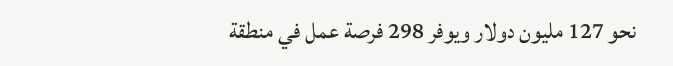نحو 127 مليون دولار ويوفر 298 فرصة عمل في منطقة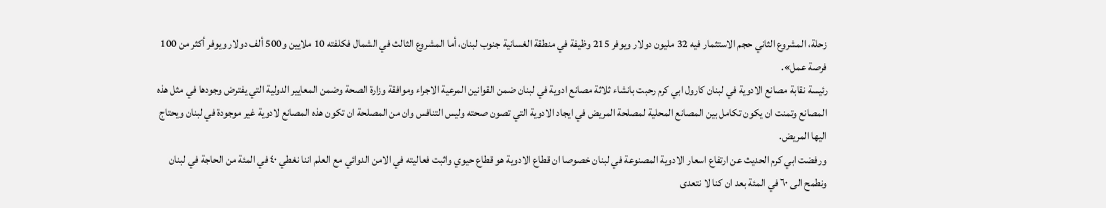زحلة، المشروع الثاني حجم الاستثمار فيه 32 مليون دولار ويوفر 215 وظيفة في منطقة الغسانية جنوب لبنان، أما المشروع الثالث في الشمال فكلفته 10 ملايين و500 ألف دولار ويوفر أكثر من 100 فرصة عمل».
رئيسة نقابة مصانع الادوية في لبنان كارول ابي كرم رحبت بانشاء ثلاثة مصانع ادوية في لبنان ضمن القوانين المرعية الاجراء وموافقة وزارة الصحة وضمن المعايير الدولية التي يفترض وجودها في مثل هذه المصانع وتمنت ان يكون تكامل بين المصانع المحلية لمصلحة المريض في ايجاد الادوية التي تصون صحته وليس التنافس وان من المصلحة ان تكون هذه المصانع لادوية غير موجودة في لبنان ويحتاج اليها المريض.
ورفضت ابي كرم الحديث عن ارتفاع اسعار الادوية المصنوعة في لبنان خصوصا ان قطاع الادوية هو قطاع حيوي واثبت فعاليته في الامن الدوائي مع العلم اننا نغطي ٤٠ في المئة من الحاجة في لبنان ونطمح الى ٦٠ في المئة بعد ان كنا لا نتعدى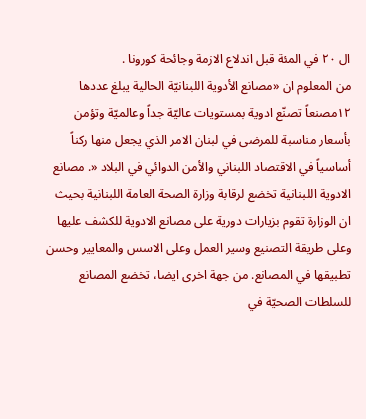ال ٢٠ في المئة قبل اندلاع الازمة وجائحة كورونا .
من المعلوم ان «مصانع الأدوية اللبنانيّة الحالية يبلغ عددها ١٢مصنعاً تصنّع ادوية بمستويات عاليّة جداً وعالميّة وتؤمن بأسعار مناسبة للمرضى في لبنان الامر الذي يجعل منها ركناً أساسياً في الاقتصاد اللبناني والأمن الدوائي في البلاد «. مصانع الادوية اللبنانية تخضع لرقابة وزارة الصحة العامة اللبنانية بحيث ان الوزارة تقوم بزيارات دورية على مصانع الادوية للكشف عليها وعلى طريقة التصنيع وسير العمل وعلى الاسس والمعايير وحسن تطبيقها في المصانع. من جهة اخرى ايضا، تخضع المصانع للسلطات الصحيّة في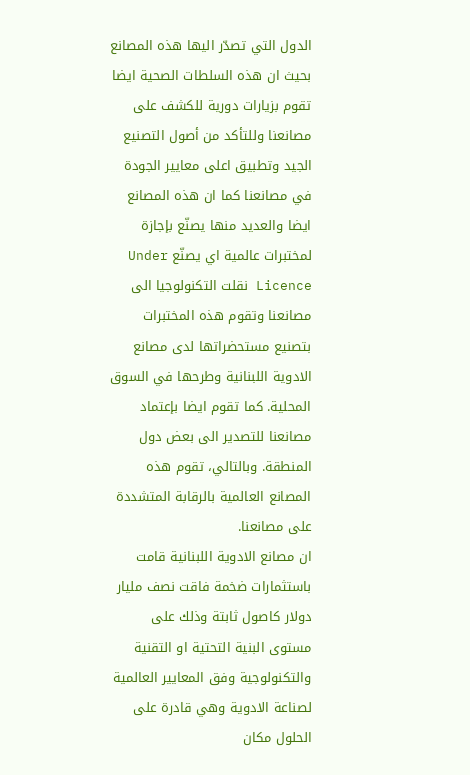الدول التي تصدّر اليها هذه المصانع بحيث ان هذه السلطات الصحية ايضا تقوم بزيارات دورية للكشف على مصانعنا وللتأكد من أصول التصنيع الجيد وتطبيق اعلى معايير الجودة في مصانعنا كما ان هذه المصانع ايضا والعديد منها يصنّع بإجازة لمختبرات عالمية اي يصنّع Under Licence نقلت التكنولوجيا الى مصانعنا وتقوم هذه المختبرات بتصنيع مستحضراتها لدى مصانع الادوية اللبنانية وطرحها في السوق المحلية. كما تقوم ايضا بإعتماد مصانعنا للتصدير الى بعض دول المنطقة. وبالتالي، تقوم هذه المصانع العالمية بالرقابة المتشددة على مصانعنا.
ان مصانع الادوية اللبنانية قامت باستثمارات ضخمة فاقت نصف مليار دولار كاصول ثابتة وذلك على مستوى البنية التحتية او التقنية والتكنولوجية وفق المعايير العالمية لصناعة الادوية وهي قادرة على الحلول مكان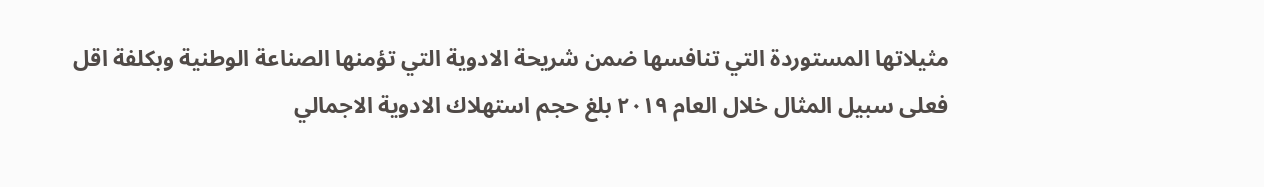مثيلاتها المستوردة التي تنافسها ضمن شريحة الادوية التي تؤمنها الصناعة الوطنية وبكلفة اقل فعلى سبيل المثال خلال العام ٢٠١٩ بلغ حجم استهلاك الادوية الاجمالي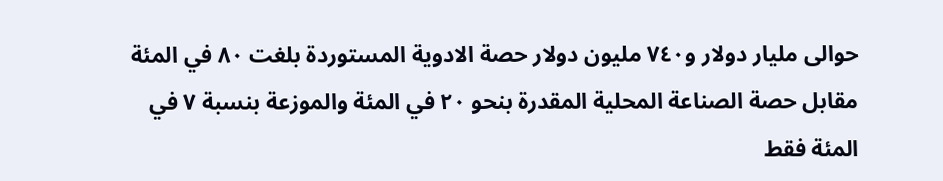حوالى مليار دولار و٧٤٠ مليون دولار حصة الادوية المستوردة بلغت ٨٠ في المئة مقابل حصة الصناعة المحلية المقدرة بنحو ٢٠ في المئة والموزعة بنسبة ٧ في المئة فقط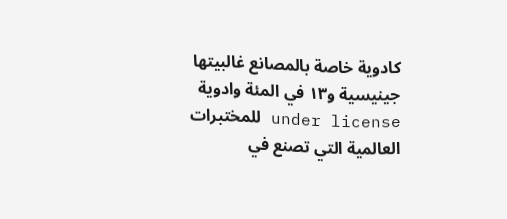كادوية خاصة بالمصانع غالبيتها جينيسية و١٣ في المئة وادوية under license للمختبرات العالمية التي تصنع في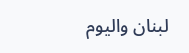لبنان واليوم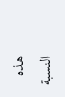هذه النسبة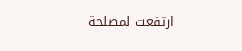ارتفعت لمصلحة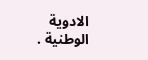الادوية الوطنية .